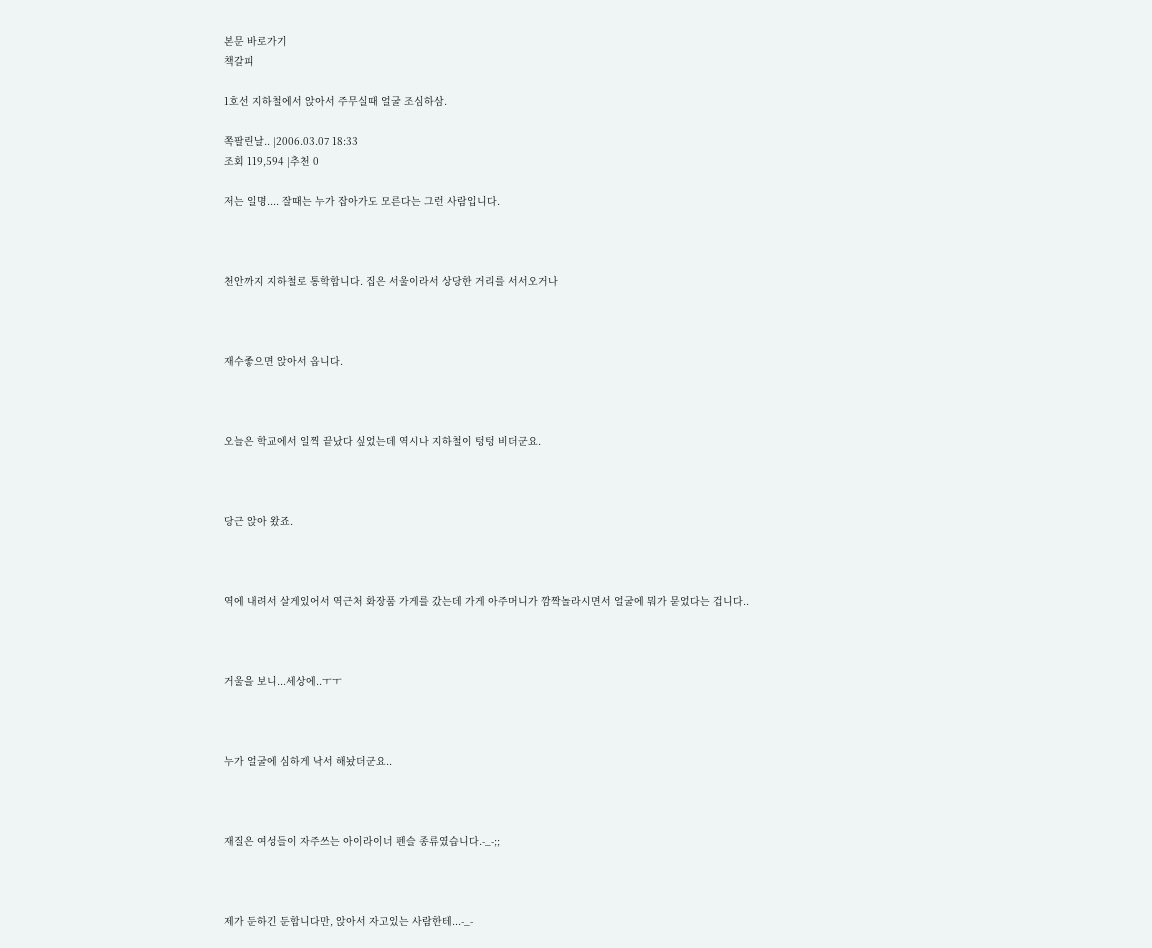본문 바로가기
책갈피

1호선 지하철에서 앉아서 주무실때 얼굴 조심하삼.

쪽팔린날.. |2006.03.07 18:33
조회 119,594 |추천 0

저는 일명.... 잘때는 누가 잡아가도 모른다는 그런 사람입니다.



천안까지 지하철로 통학합니다. 집은 서울이라서 상당한 거리를 서서오거나



재수좋으면 앉아서 옵니다.



오늘은 학교에서 일찍 끝났다 싶었는데 역시나 지하철이 텅텅 비더군요.



당근 앉아 왔죠.



역에 내려서 살게있어서 역근처 화장품 가게를 갔는데 가게 아주머니가 깜짝놀라시면서 얼굴에 뭐가 묻었다는 겁니다..



거울을 보니...세상에..ㅜㅜ



누가 얼굴에 심하게 낙서 해놨더군요..



재질은 여성들이 자주쓰는 아이라이너 펜슬 종류였습니다.-_-;;



제가 둔하긴 둔합니다만, 앉아서 자고있는 사람한테...-_-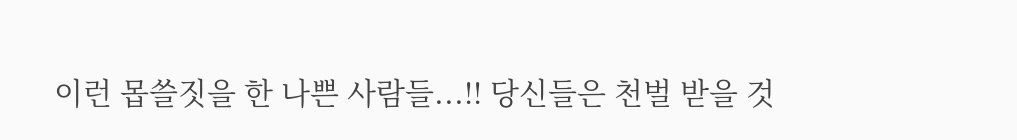이런 몹쓸짓을 한 나쁜 사람들...!! 당신들은 천벌 받을 것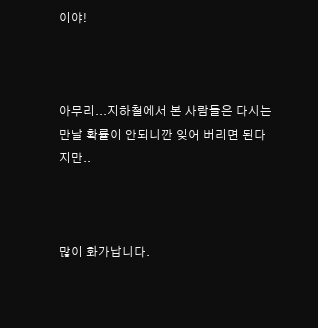이야!



아무리...지하철에서 본 사람들은 다시는 만날 확률이 안되니깐 잊어 버리면 된다지만..



많이 화가납니다.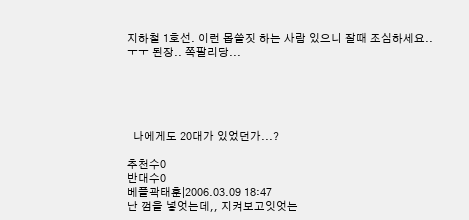지하철 1호선. 이런 몹쓸짓 하는 사람 있으니 잘때 조심하세요..ㅜㅜ 된장.. 쪽팔리당...





  나에게도 20대가 있었던가...?

추천수0
반대수0
베플곽태훈|2006.03.09 18:47
난 껌을 넣엇는데,, 지켜보고잇엇는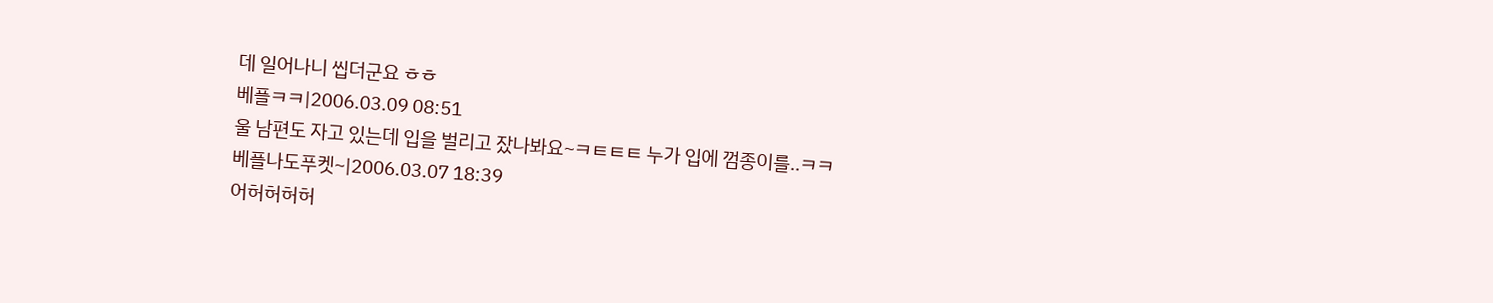데 일어나니 씹더군요 ㅎㅎ
베플ㅋㅋ|2006.03.09 08:51
울 남편도 자고 있는데 입을 벌리고 잤나봐요~ㅋㅌㅌㅌ 누가 입에 껌종이를..ㅋㅋ
베플나도푸켓~|2006.03.07 18:39
어허허허허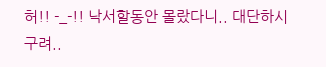허!! -_-!! 낙서할동안 몰랐다니.. 대단하시구려..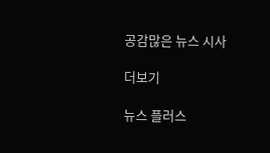공감많은 뉴스 시사

더보기

뉴스 플러스